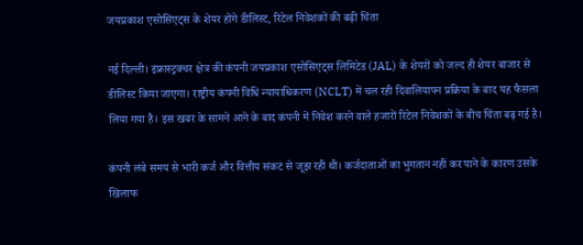जयप्रकाश एसोसिएट्स के शेयर होंगे डीलिस्ट, रिटेल निवेशकों की बढ़ी चिंता

नई दिल्ली। इंफ्रास्ट्रक्चर क्षेत्र की कंपनी जयप्रकाश एसोसिएट्स लिमिटेड (JAL) के शेयरों को जल्द ही शेयर बाजार से डीलिस्ट किया जाएगा। राष्ट्रीय कंपनी विधि न्यायाधिकरण (NCLT) में चल रही दिवालियापन प्रक्रिया के बाद यह फैसला लिया गया है। इस खबर के सामने आने के बाद कंपनी में निवेश करने वाले हजारों रिटेल निवेशकों के बीच चिंता बढ़ गई है।

कंपनी लंबे समय से भारी कर्ज और वित्तीय संकट से जूझ रही थी। कर्जदाताओं का भुगतान नहीं कर पाने के कारण उसके खिलाफ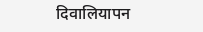दिवालियापन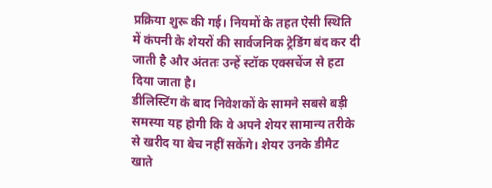प्रक्रिया शुरू की गई। नियमों के तहत ऐसी स्थिति में कंपनी के शेयरों की सार्वजनिक ट्रेडिंग बंद कर दी जाती है और अंततः उन्हें स्टॉक एक्सचेंज से हटा दिया जाता है।
डीलिस्टिंग के बाद निवेशकों के सामने सबसे बड़ी समस्या यह होगी कि वे अपने शेयर सामान्य तरीके से खरीद या बेच नहीं सकेंगे। शेयर उनके डीमैट खाते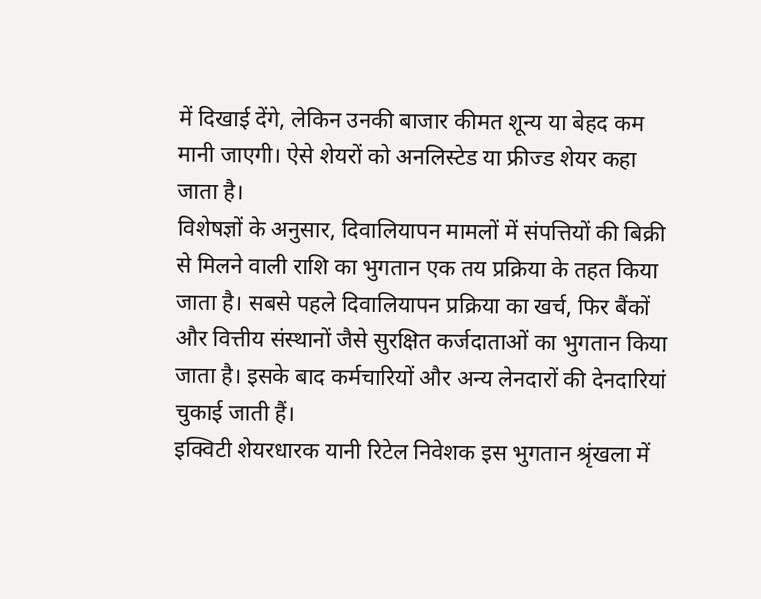में दिखाई देंगे, लेकिन उनकी बाजार कीमत शून्य या बेहद कम मानी जाएगी। ऐसे शेयरों को अनलिस्टेड या फ्रीज्ड शेयर कहा जाता है।
विशेषज्ञों के अनुसार, दिवालियापन मामलों में संपत्तियों की बिक्री से मिलने वाली राशि का भुगतान एक तय प्रक्रिया के तहत किया जाता है। सबसे पहले दिवालियापन प्रक्रिया का खर्च, फिर बैंकों और वित्तीय संस्थानों जैसे सुरक्षित कर्जदाताओं का भुगतान किया जाता है। इसके बाद कर्मचारियों और अन्य लेनदारों की देनदारियां चुकाई जाती हैं।
इक्विटी शेयरधारक यानी रिटेल निवेशक इस भुगतान श्रृंखला में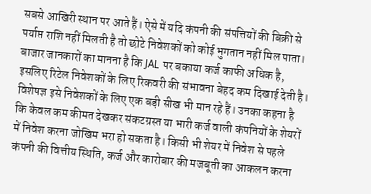सबसे आखिरी स्थान पर आते हैं। ऐसे में यदि कंपनी की संपत्तियों की बिक्री से पर्याप्त राशि नहीं मिलती है तो छोटे निवेशकों को कोई भुगतान नहीं मिल पाता। बाजार जानकारों का मानना है कि JAL पर बकाया कर्ज काफी अधिक है, इसलिए रिटेल निवेशकों के लिए रिकवरी की संभावना बेहद कम दिखाई देती है।
विशेषज्ञ इसे निवेशकों के लिए एक बड़ी सीख भी मान रहे हैं। उनका कहना है कि केवल कम कीमत देखकर संकटग्रस्त या भारी कर्ज वाली कंपनियों के शेयरों में निवेश करना जोखिम भरा हो सकता है। किसी भी शेयर में निवेश से पहले कंपनी की वित्तीय स्थिति, कर्ज और कारोबार की मजबूती का आकलन करना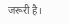जरूरी है।